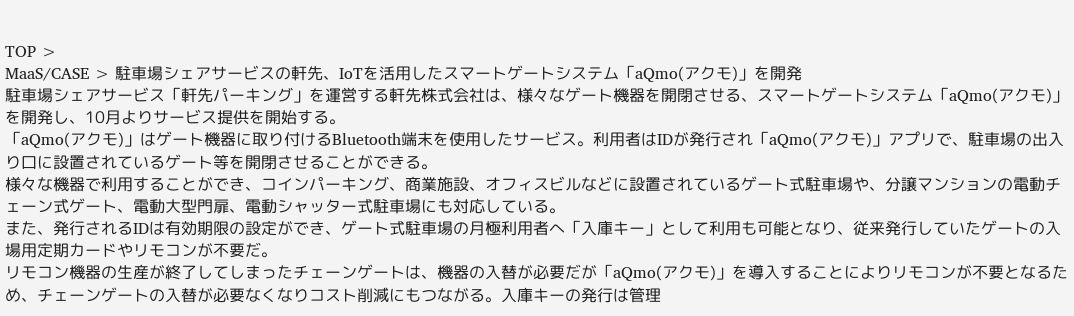TOP >
MaaS/CASE > 駐車場シェアサービスの軒先、IoTを活用したスマートゲートシステム「aQmo(アクモ)」を開発
駐車場シェアサービス「軒先パーキング」を運営する軒先株式会社は、様々なゲート機器を開閉させる、スマートゲートシステム「aQmo(アクモ)」を開発し、10月よりサービス提供を開始する。
「aQmo(アクモ)」はゲート機器に取り付けるBluetooth端末を使用したサービス。利用者はIDが発行され「aQmo(アクモ)」アプリで、駐車場の出入り口に設置されているゲート等を開閉させることができる。
様々な機器で利用することができ、コインパーキング、商業施設、オフィスビルなどに設置されているゲート式駐車場や、分譲マンションの電動チェーン式ゲート、電動大型門扉、電動シャッター式駐車場にも対応している。
また、発行されるIDは有効期限の設定ができ、ゲート式駐車場の月極利用者へ「入庫キー」として利用も可能となり、従来発行していたゲートの入場用定期カードやリモコンが不要だ。
リモコン機器の生産が終了してしまったチェーンゲートは、機器の入替が必要だが「aQmo(アクモ)」を導入することによりリモコンが不要となるため、チェーンゲートの入替が必要なくなりコスト削減にもつながる。入庫キーの発行は管理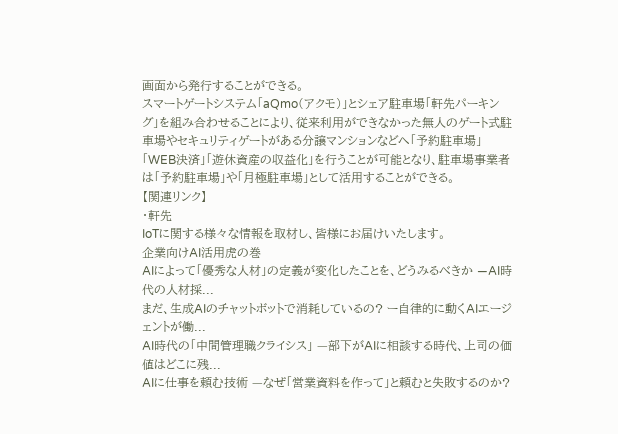画面から発行することができる。
スマートゲートシステム「aQmo(アクモ)」とシェア駐車場「軒先パーキング」を組み合わせることにより、従来利用ができなかった無人のゲート式駐車場やセキュリティゲートがある分譲マンションなどへ「予約駐車場」「WEB決済」「遊休資産の収益化」を行うことが可能となり、駐車場事業者は「予約駐車場」や「月極駐車場」として活用することができる。
【関連リンク】
・軒先
IoTに関する様々な情報を取材し、皆様にお届けいたします。
企業向けAI活用虎の巻
AIによって「優秀な人材」の定義が変化したことを、どうみるべきか —AI時代の人材採...
まだ、生成AIのチャットボットで消耗しているの? ー自律的に動くAIエージェントが働...
AI時代の「中間管理職クライシス」 —部下がAIに相談する時代、上司の価値はどこに残...
AIに仕事を頼む技術 —なぜ「営業資料を作って」と頼むと失敗するのか?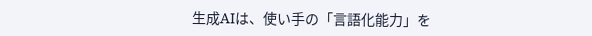生成AIは、使い手の「言語化能力」を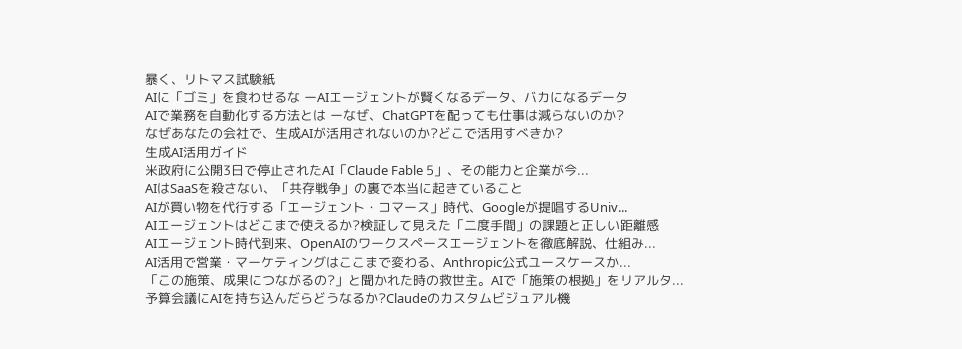暴く、リトマス試験紙
AIに「ゴミ」を食わせるな ーAIエージェントが賢くなるデータ、バカになるデータ
AIで業務を自動化する方法とは ーなぜ、ChatGPTを配っても仕事は減らないのか?
なぜあなたの会社で、生成AIが活用されないのか?どこで活用すべきか?
生成AI活用ガイド
米政府に公開3日で停止されたAI「Claude Fable 5」、その能力と企業が今...
AIはSaaSを殺さない、「共存戦争」の裏で本当に起きていること
AIが買い物を代行する「エージェント・コマース」時代、Googleが提唱するUniv...
AIエージェントはどこまで使えるか?検証して見えた「二度手間」の課題と正しい距離感
AIエージェント時代到来、OpenAIのワークスペースエージェントを徹底解説、仕組み...
AI活用で営業・マーケティングはここまで変わる、Anthropic公式ユースケースか...
「この施策、成果につながるの?」と聞かれた時の救世主。AIで「施策の根拠」をリアルタ...
予算会議にAIを持ち込んだらどうなるか?Claudeのカスタムビジュアル機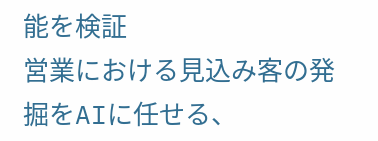能を検証
営業における見込み客の発掘をAIに任せる、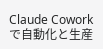Claude Coworkで自動化と生産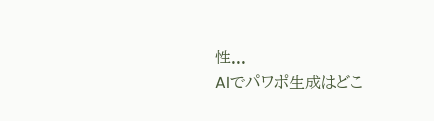性...
AIでパワポ生成はどこ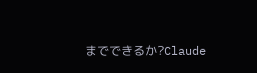までできるか?Claude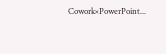Cowork×PowerPoint...